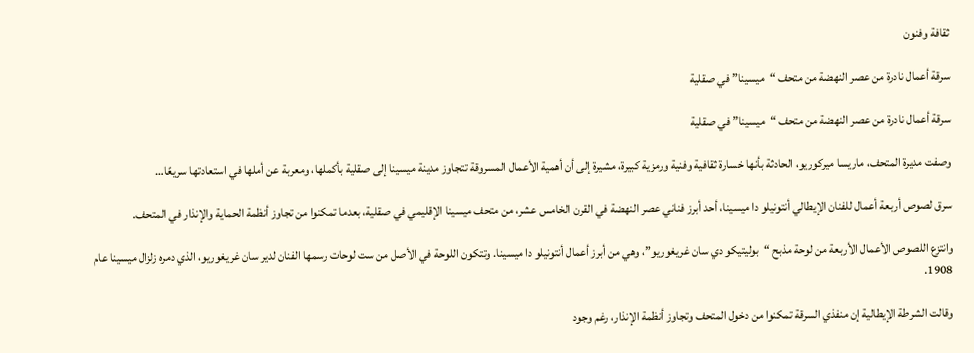ثقافة وفنون

سرقة أعمال نادرة من عصر النهضة من متحف “ميسينا” في صقلية

سرقة أعمال نادرة من عصر النهضة من متحف “ميسينا” في صقلية

وصفت مديرة المتحف، ماريسا ميركوريو، الحادثة بأنها خسارة ثقافية وفنية ورمزية كبيرة، مشيرة إلى أن أهمية الأعمال المسروقة تتجاوز مدينة ميسينا إلى صقلية بأكملها، ومعربة عن أملها في استعادتها سريعًا…

سرق لصوص أربعة أعمال للفنان الإيطالي أنتونيلو دا ميسينا، أحد أبرز فناني عصر النهضة في القرن الخامس عشر، من متحف ميسينا الإقليمي في صقلية، بعدما تمكنوا من تجاوز أنظمة الحماية والإنذار في المتحف.

وانتزع اللصوص الأعمال الأربعة من لوحة مذبح “بوليتيكو دي سان غريغوريو”، وهي من أبرز أعمال أنتونيلو دا ميسينا. وتتكون اللوحة في الأصل من ست لوحات رسمها الفنان لدير سان غريغوريو، الذي دمره زلزال ميسينا عام 1908.

وقالت الشرطة الإيطالية إن منفذي السرقة تمكنوا من دخول المتحف وتجاوز أنظمة الإنذار، رغم وجود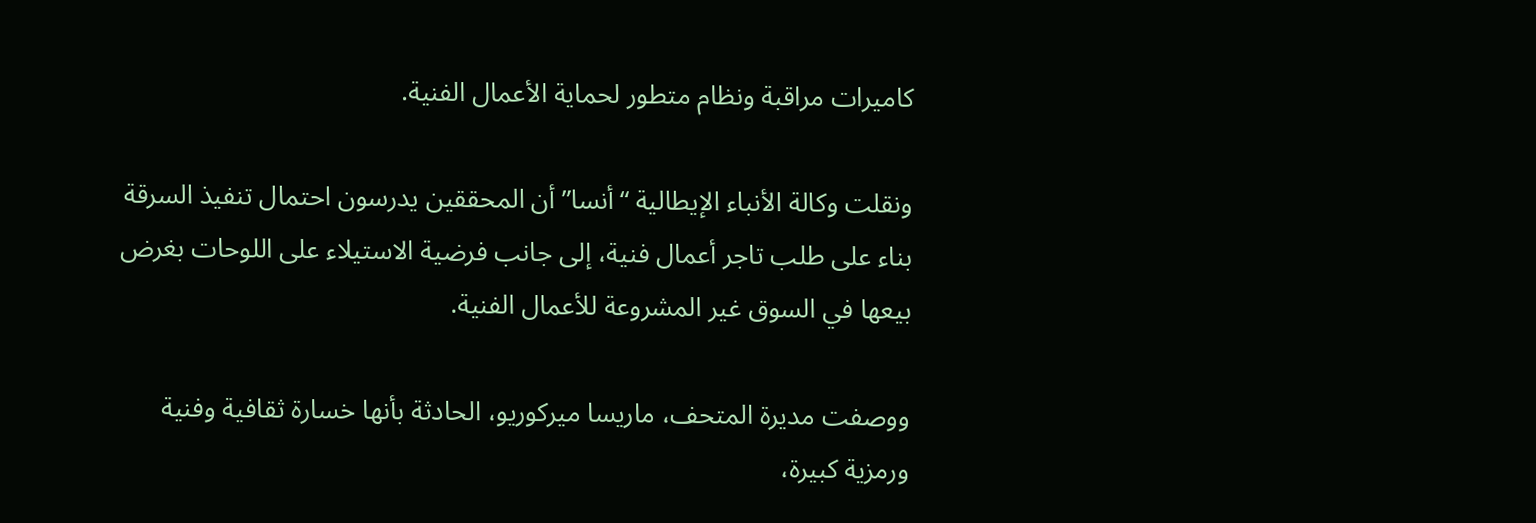كاميرات مراقبة ونظام متطور لحماية الأعمال الفنية.

ونقلت وكالة الأنباء الإيطالية “أنسا” أن المحققين يدرسون احتمال تنفيذ السرقة بناء على طلب تاجر أعمال فنية، إلى جانب فرضية الاستيلاء على اللوحات بغرض بيعها في السوق غير المشروعة للأعمال الفنية.

ووصفت مديرة المتحف، ماريسا ميركوريو، الحادثة بأنها خسارة ثقافية وفنية ورمزية كبيرة،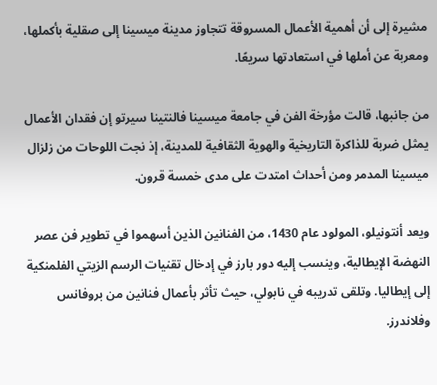مشيرة إلى أن أهمية الأعمال المسروقة تتجاوز مدينة ميسينا إلى صقلية بأكملها، ومعربة عن أملها في استعادتها سريعًا.

من جانبها، قالت مؤرخة الفن في جامعة ميسينا فالنتينا سيرتو إن فقدان الأعمال يمثل ضربة للذاكرة التاريخية والهوية الثقافية للمدينة، إذ نجت اللوحات من زلزال ميسينا المدمر ومن أحداث امتدت على مدى خمسة قرون.

ويعد أنتونيلو، المولود عام 1430، من الفنانين الذين أسهموا في تطوير فن عصر النهضة الإيطالية، وينسب إليه دور بارز في إدخال تقنيات الرسم الزيتي الفلمنكية إلى إيطاليا. وتلقى تدريبه في نابولي، حيث تأثر بأعمال فنانين من بروفانس وفلاندرز.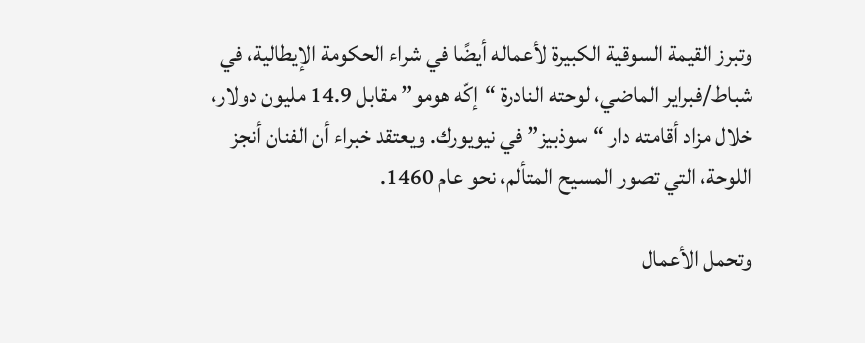وتبرز القيمة السوقية الكبيرة لأعماله أيضًا في شراء الحكومة الإيطالية، في شباط/فبراير الماضي، لوحته النادرة “إكّه هومو” مقابل 14.9 مليون دولار، خلال مزاد أقامته دار “سوذبيز” في نيويورك. ويعتقد خبراء أن الفنان أنجز اللوحة، التي تصور المسيح المتألم، نحو عام 1460.

وتحمل الأعمال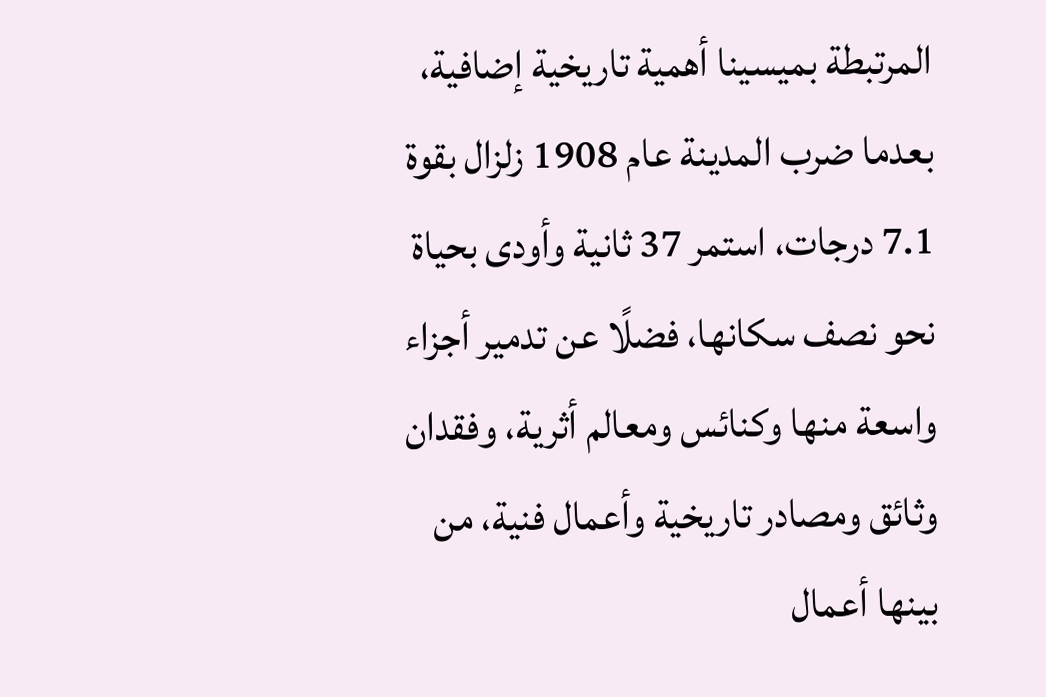المرتبطة بميسينا أهمية تاريخية إضافية، بعدما ضرب المدينة عام 1908 زلزال بقوة 7.1 درجات، استمر 37 ثانية وأودى بحياة نحو نصف سكانها، فضلًا عن تدمير أجزاء واسعة منها وكنائس ومعالم أثرية، وفقدان وثائق ومصادر تاريخية وأعمال فنية، من بينها أعمال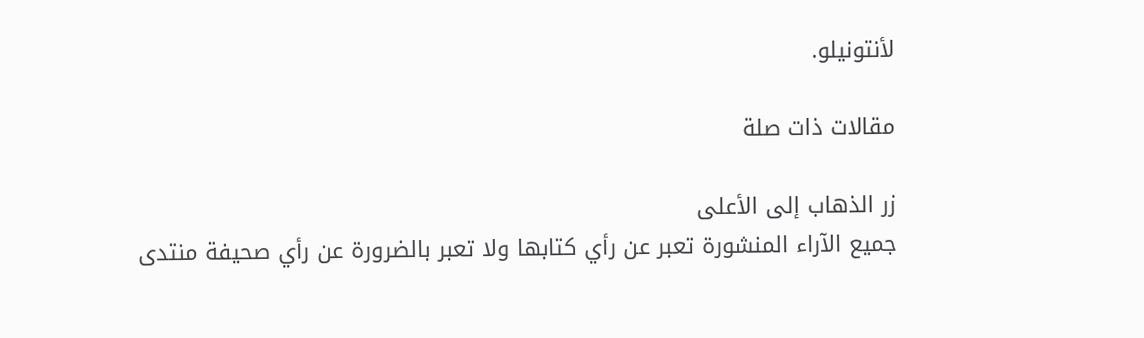لأنتونيلو.

مقالات ذات صلة

زر الذهاب إلى الأعلى
جميع الآراء المنشورة تعبر عن رأي كتابها ولا تعبر بالضرورة عن رأي صحيفة منتدى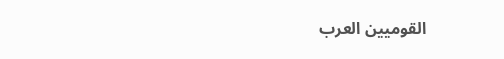القوميين العرب